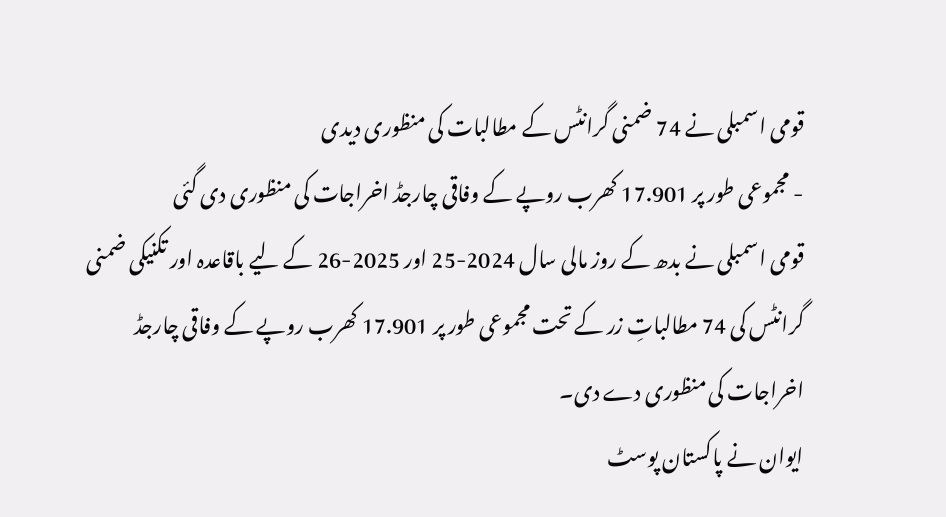قومی اسمبلی نے 74 ضمنی گرانٹس کے مطالبات کی منظوری دیدی
- مجموعی طور پر 17.901 کھرب روپے کے وفاقی چارجڈ اخراجات کی منظوری دی گئی
قومی اسمبلی نے بدھ کے روز مالی سال 2024-25 اور 2025-26 کے لیے باقاعدہ اور تکنیکی ضمنی گرانٹس کی 74 مطالباتِ زر کے تحت مجموعی طور پر 17.901 کھرب روپے کے وفاقی چارجڈ اخراجات کی منظوری دے دی۔
ایوان نے پاکستان پوسٹ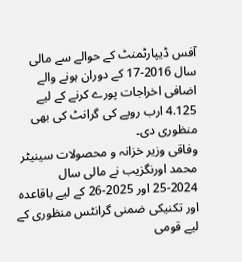آفس ڈیپارٹمنٹ کے حوالے سے مالی سال 2016-17 کے دوران ہونے والے اضافی اخراجات پورے کرنے کے لیے 4.125 ارب روپے کی گرانٹ کی بھی منظوری دی۔
وفاقی وزیر خزانہ و محصولات سینیٹر محمد اورنگزیب نے مالی سال 2024-25 اور 2025-26 کے لیے باقاعدہ اور تکنیکی ضمنی گرانٹس منظوری کے لیے قومی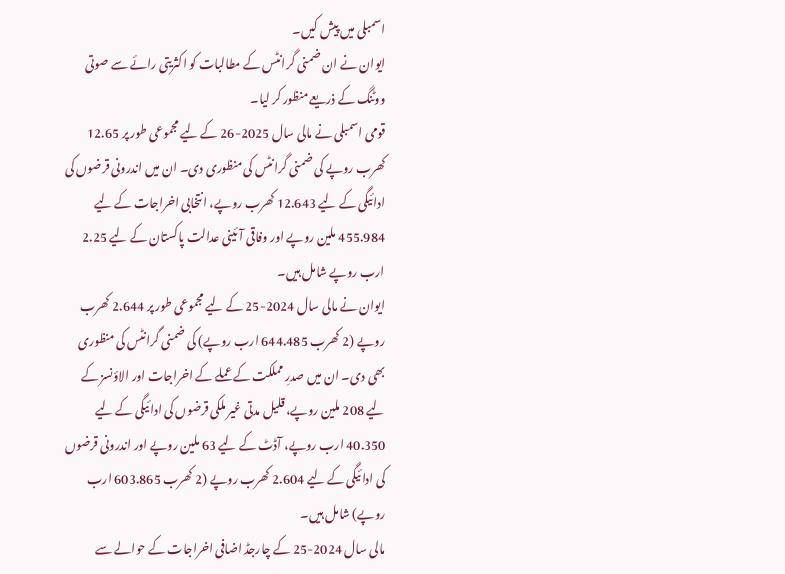اسمبلی میں پیش کیں۔
ایوان نے ان ضمنی گرانٹس کے مطالبات کو اکثریتی رائے سے صوتی ووٹنگ کے ذریعے منظور کر لیا۔
قومی اسمبلی نے مالی سال 2025-26 کے لیے مجموعی طور پر 12.65 کھرب روپے کی ضمنی گرانٹس کی منظوری دی۔ ان میں اندرونی قرضوں کی ادائیگی کے لیے 12.643 کھرب روپے، انتخابی اخراجات کے لیے 455.984 ملین روپے اور وفاقی آئینی عدالت پاکستان کے لیے 2.25 ارب روپے شامل ہیں۔
ایوان نے مالی سال 2024-25 کے لیے مجموعی طور پر 2.644 کھرب روپے (2 کھرب 644.485 ارب روپے) کی ضمنی گرانٹس کی منظوری بھی دی۔ ان میں صدرِ مملکت کے عملے کے اخراجات اور الاؤنسز کے لیے 208 ملین روپے، قلیل مدتی غیر ملکی قرضوں کی ادائیگی کے لیے 40.350 ارب روپے، آڈٹ کے لیے 63 ملین روپے اور اندرونی قرضوں کی ادائیگی کے لیے 2.604 کھرب روپے (2 کھرب 603.865 ارب روپے) شامل ہیں۔
مالی سال 2024-25 کے چارجڈ اضافی اخراجات کے حوالے سے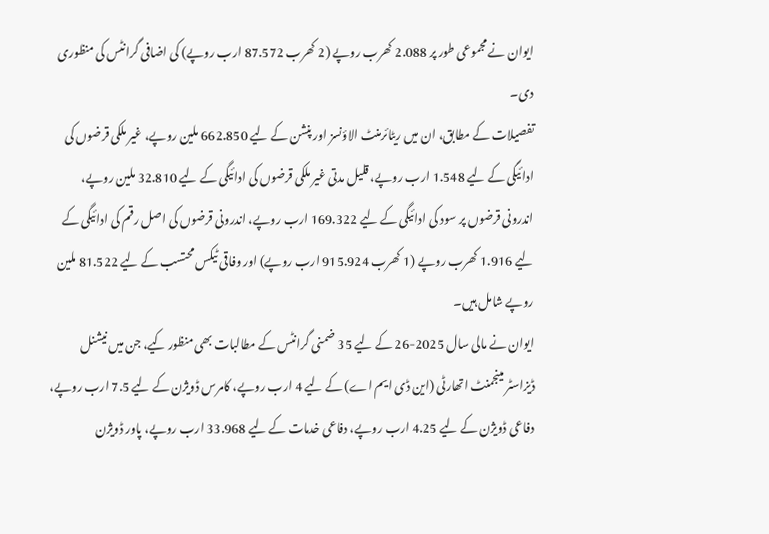ایوان نے مجموعی طور پر 2.088 کھرب روپے (2 کھرب 87.572 ارب روپے) کی اضافی گرانٹس کی منظوری دی۔
تفصیلات کے مطابق، ان میں ریٹائرمنٹ الاؤنسز اور پنشن کے لیے 662.850 ملین روپے، غیر ملکی قرضوں کی ادائیگی کے لیے 1.548 ارب روپے، قلیل مدتی غیر ملکی قرضوں کی ادائیگی کے لیے 32.810 ملین روپے، اندرونی قرضوں پر سود کی ادائیگی کے لیے 169.322 ارب روپے، اندرونی قرضوں کی اصل رقم کی ادائیگی کے لیے 1.916 کھرب روپے (1 کھرب 915.924 ارب روپے) اور وفاقی ٹیکس محتسب کے لیے 81.522 ملین روپے شامل ہیں۔
ایوان نے مالی سال 2025-26 کے لیے 35 ضمنی گرانٹس کے مطالبات بھی منظور کیے، جن میں نیشنل ڈیزاسٹر مینجمنٹ اتھارٹی (این ڈی ایم اے) کے لیے 4 ارب روپے، کامرس ڈویژن کے لیے 7.5 ارب روپے، دفاعی ڈویژن کے لیے 4.25 ارب روپے، دفاعی خدمات کے لیے 33.968 ارب روپے، پاور ڈویژن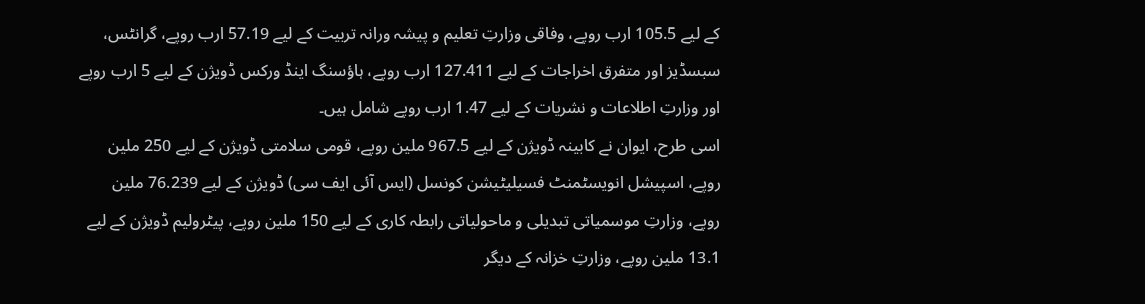کے لیے 105.5 ارب روپے، وفاقی وزارتِ تعلیم و پیشہ ورانہ تربیت کے لیے 57.19 ارب روپے، گرانٹس، سبسڈیز اور متفرق اخراجات کے لیے 127.411 ارب روپے، ہاؤسنگ اینڈ ورکس ڈویژن کے لیے 5 ارب روپے اور وزارتِ اطلاعات و نشریات کے لیے 1.47 ارب روپے شامل ہیں۔
اسی طرح، ایوان نے کابینہ ڈویژن کے لیے 967.5 ملین روپے، قومی سلامتی ڈویژن کے لیے 250 ملین روپے، اسپیشل انویسٹمنٹ فسیلیٹیشن کونسل (ایس آئی ایف سی) ڈویژن کے لیے 76.239 ملین روپے، وزارتِ موسمیاتی تبدیلی و ماحولیاتی رابطہ کاری کے لیے 150 ملین روپے، پیٹرولیم ڈویژن کے لیے 13.1 ملین روپے، وزارتِ خزانہ کے دیگر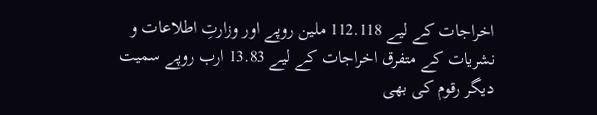اخراجات کے لیے 112.118 ملین روپے اور وزارتِ اطلاعات و نشریات کے متفرق اخراجات کے لیے 13.83 ارب روپے سمیت دیگر رقوم کی بھی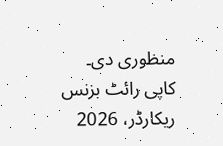منظوری دی۔
کاپی رائٹ بزنس ریکارڈر، 2026